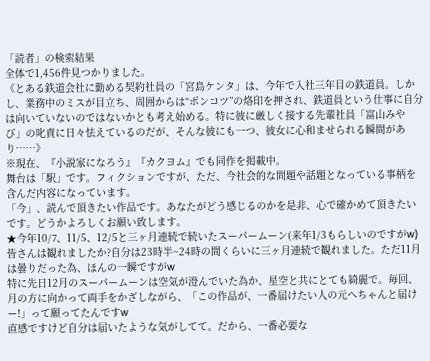「読者」の検索結果
全体で1,456件見つかりました。
《とある鉄道会社に勤める契約社員の「宮島ケンタ」は、今年で入社三年目の鉄道員。しかし、業務中のミスが目立ち、周囲からは“ポンコツ”の烙印を押され、鉄道員という仕事に自分は向いていないのではないかとも考え始める。特に彼に厳しく接する先輩社員「富山みやび」の叱責に日々怯えているのだが、そんな彼にも一つ、彼女に心和ませられる瞬間があり……》
※現在、『小説家になろう』『カクヨム』でも同作を掲載中。
舞台は「駅」です。フィクションですが、ただ、今社会的な問題や話題となっている事柄を含んだ内容になっています。
「今」、読んで頂きたい作品です。あなたがどう感じるのかを是非、心で確かめて頂きたいです。どうかよろしくお願い致します。
★今年10/7、11/5、12/5と三ヶ月連続で続いたスーパームーン(来年1/3もらしいのですがw)皆さんは観れましたか?自分は23時半~24時の間くらいに三ヶ月連続で観れました。ただ11月は曇りだった為、ほんの一瞬ですがw
特に先日12月のスーパームーンは空気が澄んでいた為か、星空と共にとても綺麗で。毎回、月の方に向かって両手をかざしながら、「この作品が、一番届けたい人の元へちゃんと届けー!」って願ってたんですw
直感ですけど自分は届いたような気がしてて。だから、一番必要な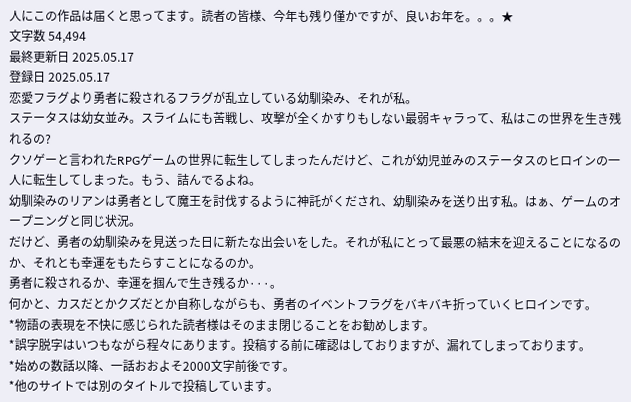人にこの作品は届くと思ってます。読者の皆様、今年も残り僅かですが、良いお年を。。。★
文字数 54,494
最終更新日 2025.05.17
登録日 2025.05.17
恋愛フラグより勇者に殺されるフラグが乱立している幼馴染み、それが私。
ステータスは幼女並み。スライムにも苦戦し、攻撃が全くかすりもしない最弱キャラって、私はこの世界を生き残れるの?
クソゲーと言われたRPGゲームの世界に転生してしまったんだけど、これが幼児並みのステータスのヒロインの一人に転生してしまった。もう、詰んでるよね。
幼馴染みのリアンは勇者として魔王を討伐するように神託がくだされ、幼馴染みを送り出す私。はぁ、ゲームのオープニングと同じ状況。
だけど、勇者の幼馴染みを見送った日に新たな出会いをした。それが私にとって最悪の結末を迎えることになるのか、それとも幸運をもたらすことになるのか。
勇者に殺されるか、幸運を掴んで生き残るか···。
何かと、カスだとかクズだとか自称しながらも、勇者のイベントフラグをバキバキ折っていくヒロインです。
*物語の表現を不快に感じられた読者様はそのまま閉じることをお勧めします。
*誤字脱字はいつもながら程々にあります。投稿する前に確認はしておりますが、漏れてしまっております。
*始めの数話以降、一話おおよそ2000文字前後です。
*他のサイトでは別のタイトルで投稿しています。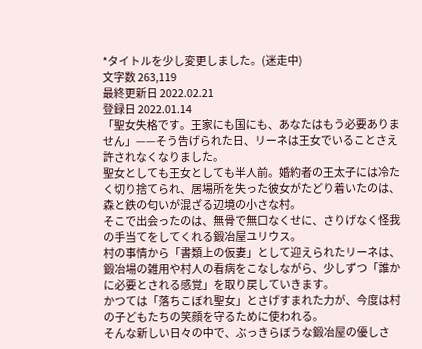*タイトルを少し変更しました。(迷走中)
文字数 263,119
最終更新日 2022.02.21
登録日 2022.01.14
「聖女失格です。王家にも国にも、あなたはもう必要ありません」——そう告げられた日、リーネは王女でいることさえ許されなくなりました。
聖女としても王女としても半人前。婚約者の王太子には冷たく切り捨てられ、居場所を失った彼女がたどり着いたのは、森と鉄の匂いが混ざる辺境の小さな村。
そこで出会ったのは、無骨で無口なくせに、さりげなく怪我の手当てをしてくれる鍛冶屋ユリウス。
村の事情から「書類上の仮妻」として迎えられたリーネは、鍛冶場の雑用や村人の看病をこなしながら、少しずつ「誰かに必要とされる感覚」を取り戻していきます。
かつては「落ちこぼれ聖女」とさげすまれた力が、今度は村の子どもたちの笑顔を守るために使われる。
そんな新しい日々の中で、ぶっきらぼうな鍛冶屋の優しさ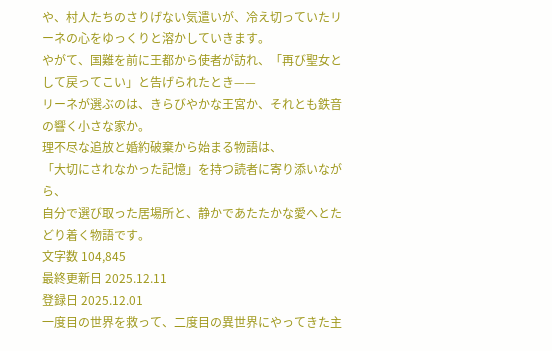や、村人たちのさりげない気遣いが、冷え切っていたリーネの心をゆっくりと溶かしていきます。
やがて、国難を前に王都から使者が訪れ、「再び聖女として戻ってこい」と告げられたとき——
リーネが選ぶのは、きらびやかな王宮か、それとも鉄音の響く小さな家か。
理不尽な追放と婚約破棄から始まる物語は、
「大切にされなかった記憶」を持つ読者に寄り添いながら、
自分で選び取った居場所と、静かであたたかな愛へとたどり着く物語です。
文字数 104,845
最終更新日 2025.12.11
登録日 2025.12.01
一度目の世界を救って、二度目の異世界にやってきた主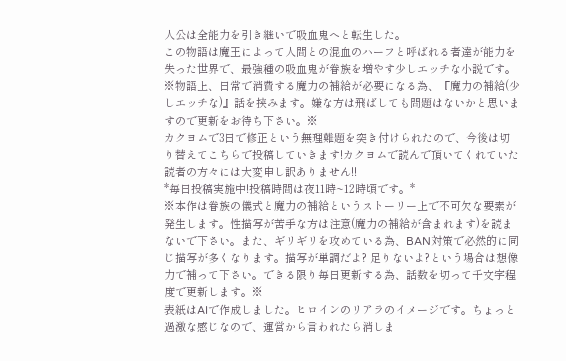人公は全能力を引き継いで吸血鬼へと転生した。
この物語は魔王によって人間との混血のハーフと呼ばれる者達が能力を失った世界で、最強種の吸血鬼が眷族を増やす少しエッチな小説です。
※物語上、日常で消費する魔力の補給が必要になる為、『魔力の補給(少しエッチな)』話を挟みます。嫌な方は飛ばしても問題はないかと思いますので更新をお待ち下さい。※
カクヨムで3日で修正という無理難題を突き付けられたので、今後は切り替えてこちらで投稿していきます!カクヨムで読んで頂いてくれていた読者の方々には大変申し訳ありません!!
*毎日投稿実施中!投稿時間は夜11時~12時頃です。*
※本作は眷族の儀式と魔力の補給というストーリー上で不可欠な要素が発生します。性描写が苦手な方は注意(魔力の補給が含まれます)を読まないで下さい。また、ギリギリを攻めている為、BAN対策で必然的に同じ描写が多くなります。描写が単調だよ? 足りないよ?という場合は想像力で補って下さい。できる限り毎日更新する為、話数を切って千文字程度で更新します。※
表紙はAIで作成しました。ヒロインのリアラのイメージです。ちょっと過激な感じなので、運営から言われたら消しま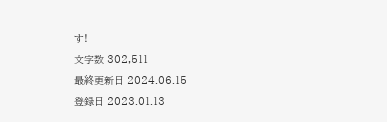す!
文字数 302,511
最終更新日 2024.06.15
登録日 2023.01.13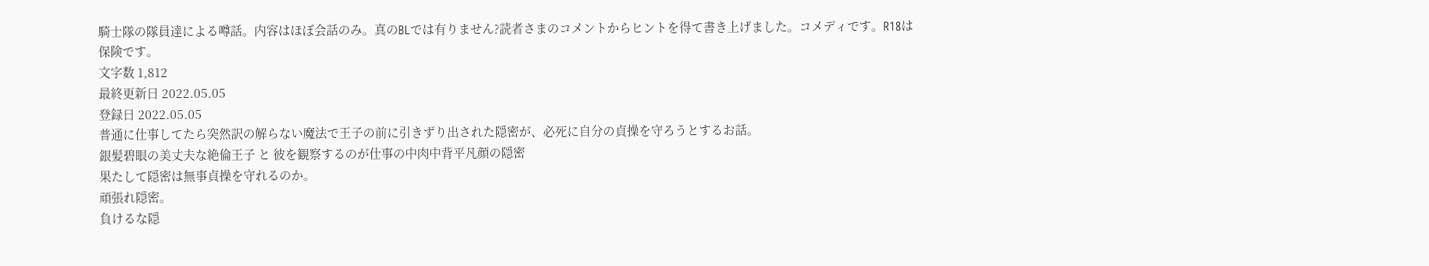騎士隊の隊員達による噂話。内容はほぼ会話のみ。真のBLでは有りません?読者さまのコメントからヒントを得て書き上げました。コメディです。R18は保険です。
文字数 1,812
最終更新日 2022.05.05
登録日 2022.05.05
普通に仕事してたら突然訳の解らない魔法で王子の前に引きずり出された隠密が、必死に自分の貞操を守ろうとするお話。
銀髪碧眼の美丈夫な絶倫王子 と 彼を観察するのが仕事の中肉中背平凡顔の隠密
果たして隠密は無事貞操を守れるのか。
頑張れ隠密。
負けるな隠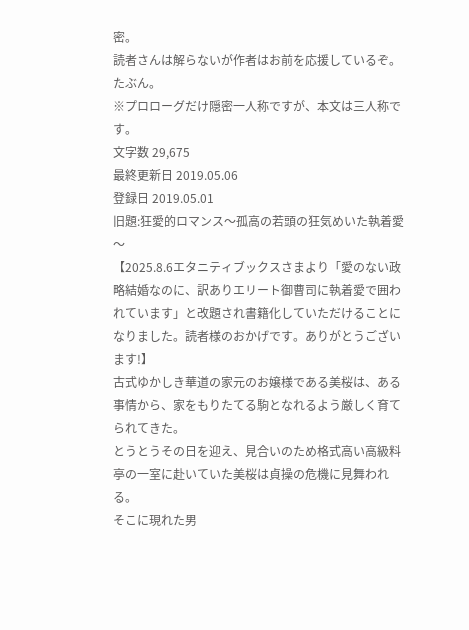密。
読者さんは解らないが作者はお前を応援しているぞ。たぶん。
※プロローグだけ隠密一人称ですが、本文は三人称です。
文字数 29,675
最終更新日 2019.05.06
登録日 2019.05.01
旧題:狂愛的ロマンス〜孤高の若頭の狂気めいた執着愛〜
【2025.8.6エタニティブックスさまより「愛のない政略結婚なのに、訳ありエリート御曹司に執着愛で囲われています」と改題され書籍化していただけることになりました。読者様のおかげです。ありがとうございます!】
古式ゆかしき華道の家元のお嬢様である美桜は、ある事情から、家をもりたてる駒となれるよう厳しく育てられてきた。
とうとうその日を迎え、見合いのため格式高い高級料亭の一室に赴いていた美桜は貞操の危機に見舞われる。
そこに現れた男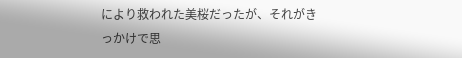により救われた美桜だったが、それがきっかけで思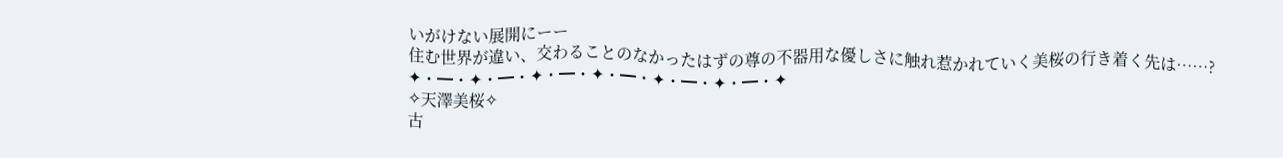いがけない展開にーー
住む世界が違い、交わることのなかったはずの尊の不器用な優しさに触れ惹かれていく美桜の行き着く先は……?
✦・━・✦・━・✦・━・✦・━・✦・━・✦・━・✦
✧天澤美桜✧
古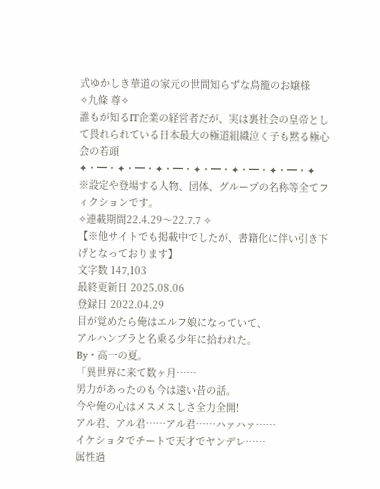式ゆかしき華道の家元の世間知らずな鳥籠のお嬢様
✧九條 尊✧
誰もが知るIT企業の経営者だが、実は裏社会の皇帝として畏れられている日本最大の極道組織泣く子も黙る極心会の若頭
✦・━・✦・━・✦・━・✦・━・✦・━・✦・━・✦
※設定や登場する人物、団体、グループの名称等全てフィクションです。
✧連載期間22.4.29〜22.7.7 ✧
【※他サイトでも掲載中でしたが、書籍化に伴い引き下げとなっております】
文字数 147,103
最終更新日 2025.08.06
登録日 2022.04.29
目が覚めたら俺はエルフ娘になっていて、
アルハンブラと名乗る少年に拾われた。
By・高一の夏。
「異世界に来て数ヶ月……
男力があったのも今は遠い昔の話。
今や俺の心はメスメスしさ全力全開!
アル君、アル君……アル君……ハァハァ……
イケショタでチートで天才でヤンデレ……
属性過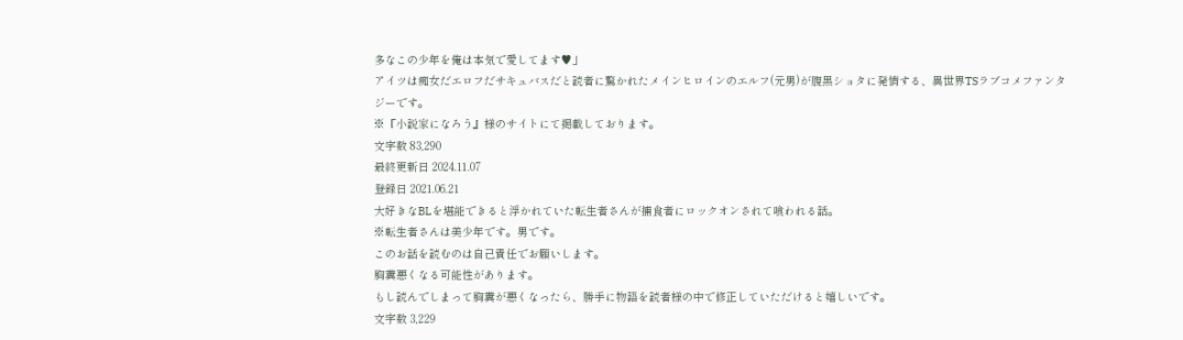多なこの少年を俺は本気で愛してます♥」
アイツは痴女だエロフだサキュバスだと読者に驚かれたメインヒロインのエルフ(元男)が腹黒ショタに発情する、異世界TSラブコメファンタジーです。
※『小説家になろう』様のサイトにて掲載しております。
文字数 83,290
最終更新日 2024.11.07
登録日 2021.06.21
大好きなBLを堪能できると浮かれていた転生者さんが捕食者にロックオンされて喰われる話。
※転生者さんは美少年です。男です。
このお話を読むのは自己責任でお願いします。
胸糞悪くなる可能性があります。
もし読んでしまって胸糞が悪くなったら、勝手に物語を読者様の中で修正していただけると嬉しいです。
文字数 3,229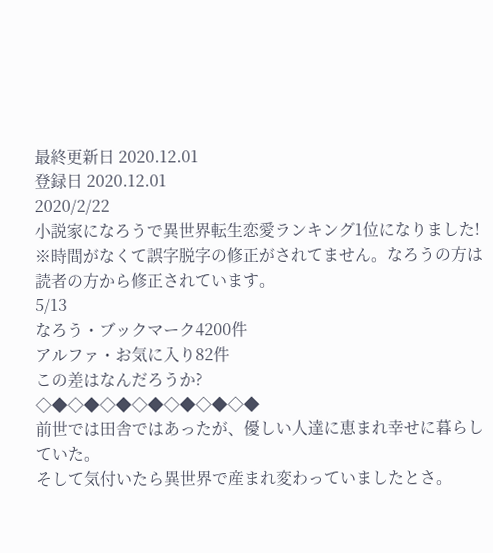最終更新日 2020.12.01
登録日 2020.12.01
2020/2/22
小説家になろうで異世界転生恋愛ランキング1位になりました!
※時間がなくて誤字脱字の修正がされてません。なろうの方は読者の方から修正されています。
5/13
なろう・ブックマーク4200件
アルファ・お気に入り82件
この差はなんだろうか?
◇◆◇◆◇◆◇◆◇◆◇◆◇◆
前世では田舎ではあったが、優しい人達に恵まれ幸せに暮らしていた。
そして気付いたら異世界で産まれ変わっていましたとさ。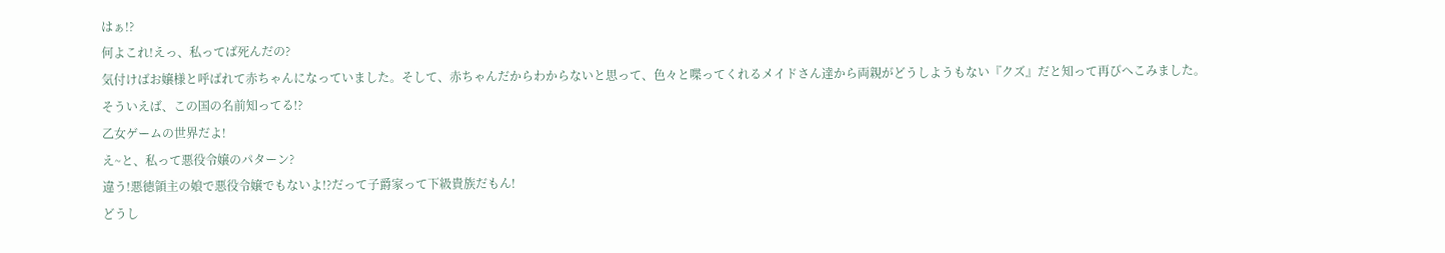はぁ!?
何よこれ!えっ、私ってば死んだの?
気付けばお嬢様と呼ばれて赤ちゃんになっていました。そして、赤ちゃんだからわからないと思って、色々と喋ってくれるメイドさん達から両親がどうしようもない『クズ』だと知って再びへこみました。
そういえば、この国の名前知ってる!?
乙女ゲームの世界だよ!
え~と、私って悪役令嬢のパターン?
違う!悪徳領主の娘で悪役令嬢でもないよ!?だって子爵家って下級貴族だもん!
どうし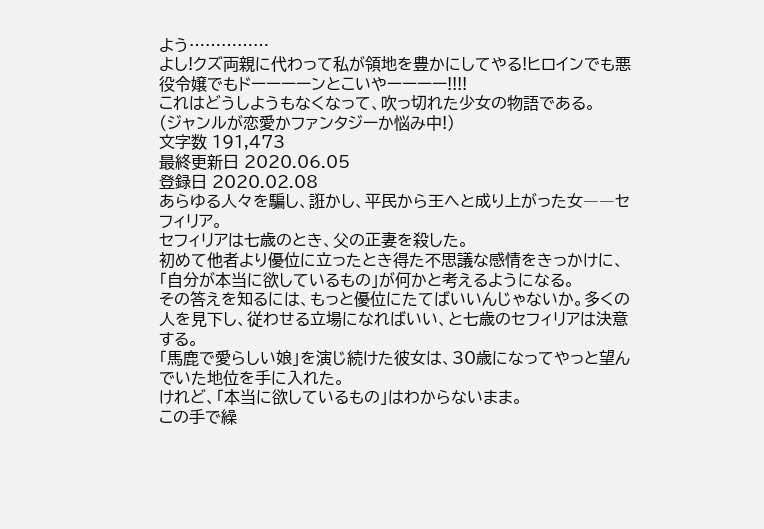よう……………
よし!クズ両親に代わって私が領地を豊かにしてやる!ヒロインでも悪役令嬢でもドーーーーンとこいやーーーー!!!!
これはどうしようもなくなって、吹っ切れた少女の物語である。
(ジャンルが恋愛かファンタジーか悩み中!)
文字数 191,473
最終更新日 2020.06.05
登録日 2020.02.08
あらゆる人々を騙し、誑かし、平民から王へと成り上がった女――セフィリア。
セフィリアは七歳のとき、父の正妻を殺した。
初めて他者より優位に立ったとき得た不思議な感情をきっかけに、「自分が本当に欲しているもの」が何かと考えるようになる。
その答えを知るには、もっと優位にたてばいいんじゃないか。多くの人を見下し、従わせる立場になればいい、と七歳のセフィリアは決意する。
「馬鹿で愛らしい娘」を演じ続けた彼女は、30歳になってやっと望んでいた地位を手に入れた。
けれど、「本当に欲しているもの」はわからないまま。
この手で繰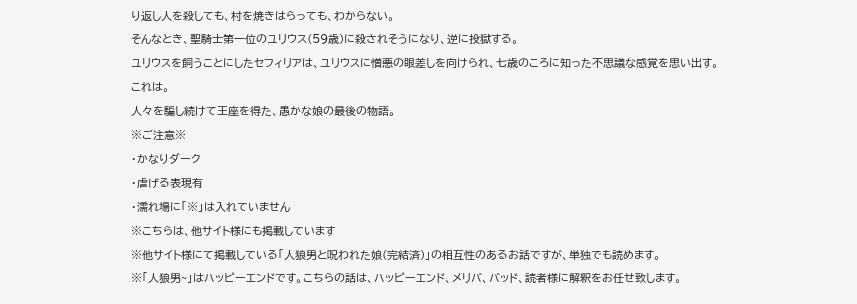り返し人を殺しても、村を焼きはらっても、わからない。
そんなとき、聖騎士第一位のユリウス(59歳)に殺されそうになり、逆に投獄する。
ユリウスを飼うことにしたセフィリアは、ユリウスに憎悪の眼差しを向けられ、七歳のころに知った不思議な感覚を思い出す。
これは。
人々を騙し続けて王座を得た、愚かな娘の最後の物語。
※ご注意※
・かなりダーク
・虐げる表現有
・濡れ場に「※」は入れていません
※こちらは、他サイト様にも掲載しています
※他サイト様にて掲載している「人狼男と呪われた娘(完結済)」の相互性のあるお話ですが、単独でも読めます。
※「人狼男~」はハッピーエンドです。こちらの話は、ハッピーエンド、メリバ、バッド、読者様に解釈をお任せ致します。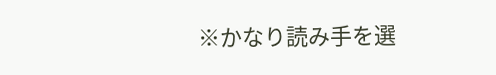※かなり読み手を選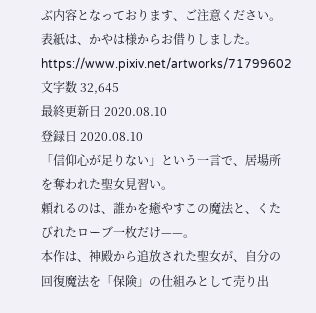ぶ内容となっております、ご注意ください。
表紙は、かやは様からお借りしました。
https://www.pixiv.net/artworks/71799602
文字数 32,645
最終更新日 2020.08.10
登録日 2020.08.10
「信仰心が足りない」という一言で、居場所を奪われた聖女見習い。
頼れるのは、誰かを癒やすこの魔法と、くたびれたローブ一枚だけ——。
本作は、神殿から追放された聖女が、自分の回復魔法を「保険」の仕組みとして売り出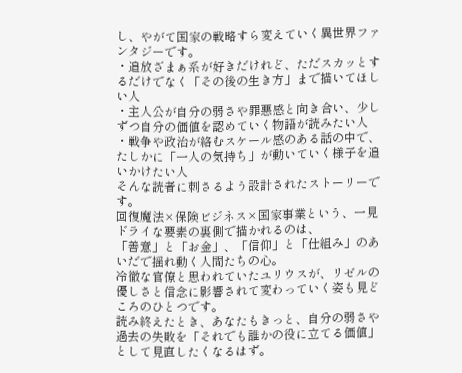し、やがて国家の戦略すら変えていく異世界ファンタジーです。
・追放ざまぁ系が好きだけれど、ただスカッとするだけでなく「その後の生き方」まで描いてほしい人
・主人公が自分の弱さや罪悪感と向き合い、少しずつ自分の価値を認めていく物語が読みたい人
・戦争や政治が絡むスケール感のある話の中で、たしかに「一人の気持ち」が動いていく様子を追いかけたい人
そんな読者に刺さるよう設計されたストーリーです。
回復魔法×保険ビジネス×国家事業という、一見ドライな要素の裏側で描かれるのは、
「善意」と「お金」、「信仰」と「仕組み」のあいだで揺れ動く人間たちの心。
冷徹な官僚と思われていたユリウスが、リゼルの優しさと信念に影響されて変わっていく姿も見どころのひとつです。
読み終えたとき、あなたもきっと、自分の弱さや過去の失敗を「それでも誰かの役に立てる価値」として見直したくなるはず。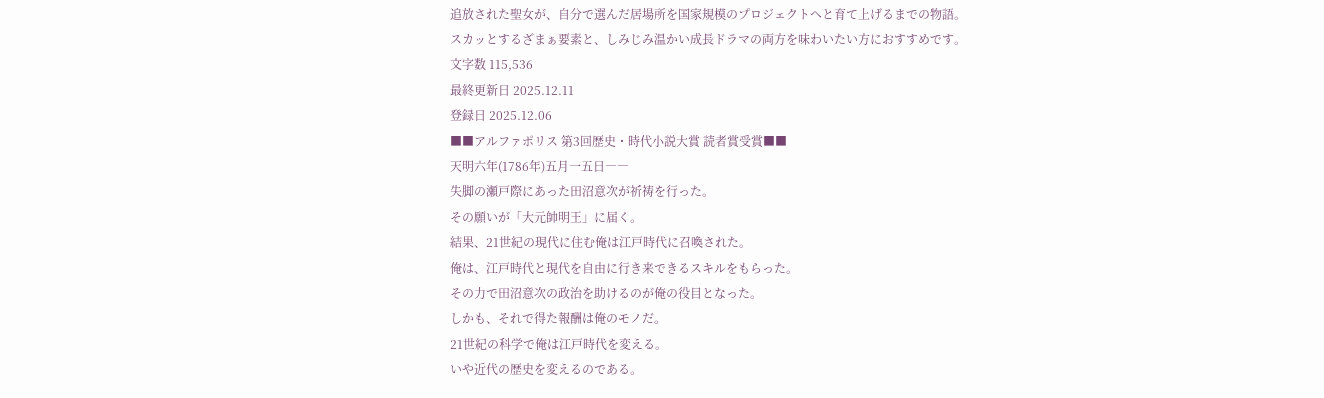追放された聖女が、自分で選んだ居場所を国家規模のプロジェクトへと育て上げるまでの物語。
スカッとするざまぁ要素と、しみじみ温かい成長ドラマの両方を味わいたい方におすすめです。
文字数 115,536
最終更新日 2025.12.11
登録日 2025.12.06
■■アルファポリス 第3回歴史・時代小説大賞 読者賞受賞■■
天明六年(1786年)五月一五日――
失脚の瀬戸際にあった田沼意次が祈祷を行った。
その願いが「大元帥明王」に届く。
結果、21世紀の現代に住む俺は江戸時代に召喚された。
俺は、江戸時代と現代を自由に行き来できるスキルをもらった。
その力で田沼意次の政治を助けるのが俺の役目となった。
しかも、それで得た報酬は俺のモノだ。
21世紀の科学で俺は江戸時代を変える。
いや近代の歴史を変えるのである。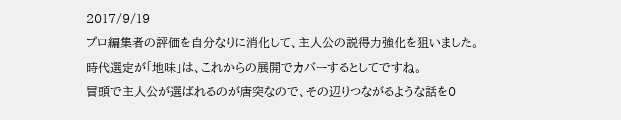2017/9/19
プロ編集者の評価を自分なりに消化して、主人公の説得力強化を狙いました。
時代選定が「地味」は、これからの展開でカバーするとしてですね。
冒頭で主人公が選ばれるのが唐突なので、その辺りつながるような話を0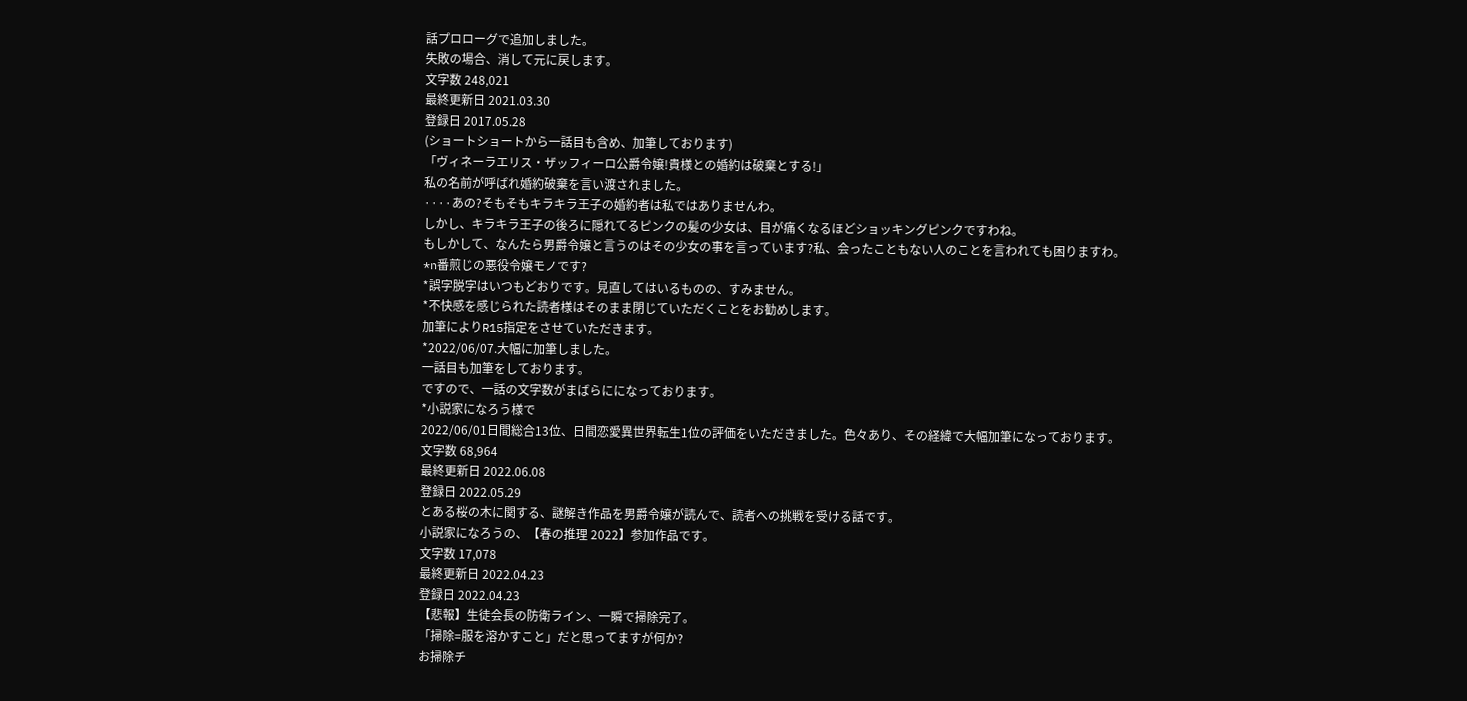話プロローグで追加しました。
失敗の場合、消して元に戻します。
文字数 248,021
最終更新日 2021.03.30
登録日 2017.05.28
(ショートショートから一話目も含め、加筆しております)
「ヴィネーラエリス・ザッフィーロ公爵令嬢!貴様との婚約は破棄とする!」
私の名前が呼ばれ婚約破棄を言い渡されました。
····あの?そもそもキラキラ王子の婚約者は私ではありませんわ。
しかし、キラキラ王子の後ろに隠れてるピンクの髪の少女は、目が痛くなるほどショッキングピンクですわね。
もしかして、なんたら男爵令嬢と言うのはその少女の事を言っています?私、会ったこともない人のことを言われても困りますわ。
*n番煎じの悪役令嬢モノです?
*誤字脱字はいつもどおりです。見直してはいるものの、すみません。
*不快感を感じられた読者様はそのまま閉じていただくことをお勧めします。
加筆によりR15指定をさせていただきます。
*2022/06/07.大幅に加筆しました。
一話目も加筆をしております。
ですので、一話の文字数がまばらにになっております。
*小説家になろう様で
2022/06/01日間総合13位、日間恋愛異世界転生1位の評価をいただきました。色々あり、その経緯で大幅加筆になっております。
文字数 68,964
最終更新日 2022.06.08
登録日 2022.05.29
とある桜の木に関する、謎解き作品を男爵令嬢が読んで、読者への挑戦を受ける話です。
小説家になろうの、【春の推理 2022】参加作品です。
文字数 17,078
最終更新日 2022.04.23
登録日 2022.04.23
【悲報】生徒会長の防衛ライン、一瞬で掃除完了。
「掃除=服を溶かすこと」だと思ってますが何か?
お掃除チ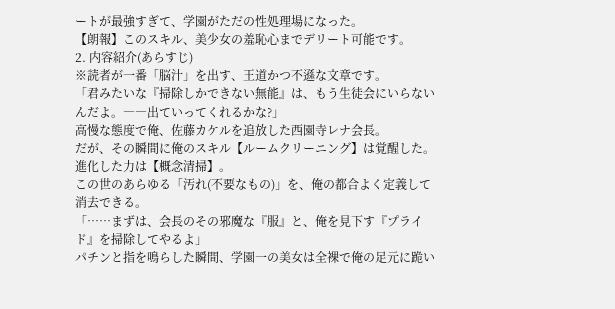ートが最強すぎて、学園がただの性処理場になった。
【朗報】このスキル、美少女の羞恥心までデリート可能です。
2. 内容紹介(あらすじ)
※読者が一番「脳汁」を出す、王道かつ不遜な文章です。
「君みたいな『掃除しかできない無能』は、もう生徒会にいらないんだよ。――出ていってくれるかな?」
高慢な態度で俺、佐藤カケルを追放した西園寺レナ会長。
だが、その瞬間に俺のスキル【ルームクリーニング】は覚醒した。
進化した力は【概念清掃】。
この世のあらゆる「汚れ(不要なもの)」を、俺の都合よく定義して消去できる。
「……まずは、会長のその邪魔な『服』と、俺を見下す『プライド』を掃除してやるよ」
パチンと指を鳴らした瞬間、学園一の美女は全裸で俺の足元に跪い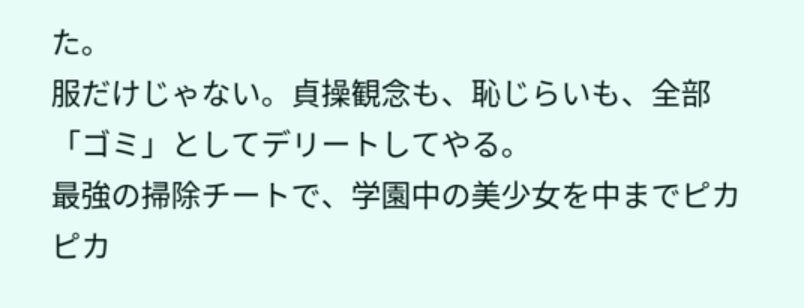た。
服だけじゃない。貞操観念も、恥じらいも、全部「ゴミ」としてデリートしてやる。
最強の掃除チートで、学園中の美少女を中までピカピカ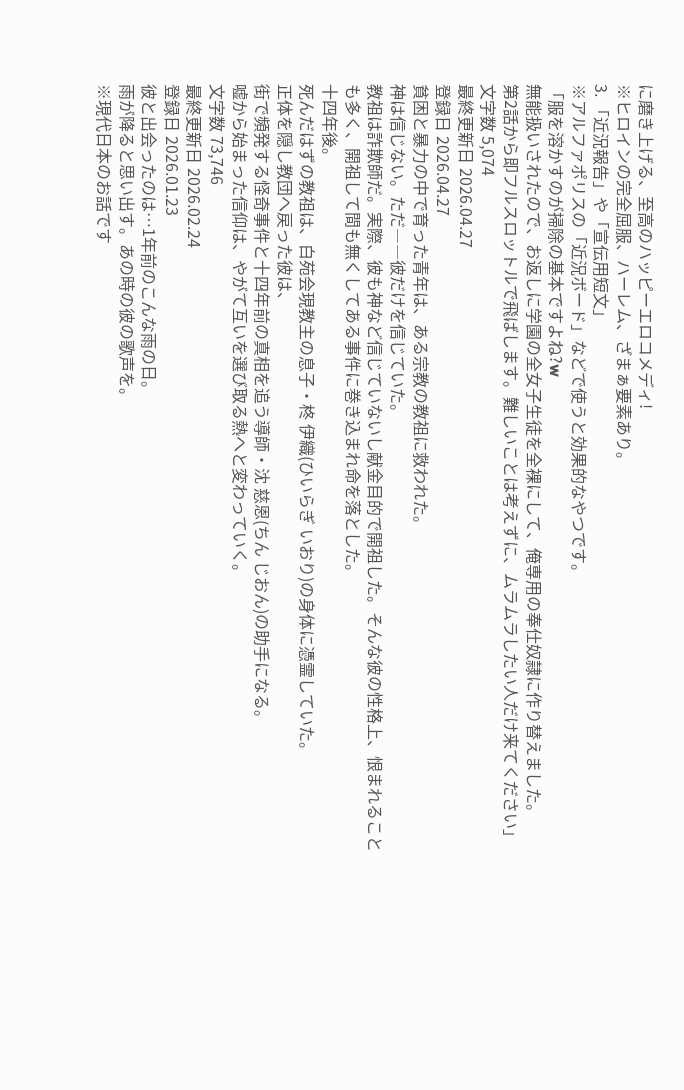に磨き上げる、至高のハッピーエロコメディ!
※ヒロインの完全屈服、ハーレム、ざまぁ要素あり。
3. 「近況報告」や「宣伝用短文」
※アルファポリスの「近況ボード」などで使うと効果的なやつです。
「服を溶かすのが掃除の基本ですよね?w
無能扱いされたので、お返しに学園の全女子生徒を全裸にして、俺専用の奉仕奴隷に作り替えました。
第2話から即フルスロットルで飛ばします。難しいことは考えずに、ムラムラしたい人だけ来てください」
文字数 5,074
最終更新日 2026.04.27
登録日 2026.04.27
貧困と暴力の中で育った青年は、ある宗教の教祖に救われた。
神は信じない。ただ――彼だけを信じていた。
教祖は詐欺師だ。実際、彼も神など信じていないし献金目的で開祖した。そんな彼の性格上、恨まれることも多く、開祖して間も無くしてある事件に巻き込まれ命を落とした。
十四年後。
死んだはずの教祖は、白苑会現教主の息子・柊 伊織(ひいらぎ いおり)の身体に憑霊していた。
正体を隠し教団へ戻った彼は、
街で頻発する怪奇事件と十四年前の真相を追う導師・沈 慈恩(ちん じおん)の助手になる。
嘘から始まった信仰は、やがて互いを選び取る熱へと変わっていく。
文字数 73,746
最終更新日 2026.02.24
登録日 2026.01.23
彼と出会ったのは…1年前のこんな雨の日。
雨が降ると思い出す。あの時の彼の歌声を。
※現代日本のお話です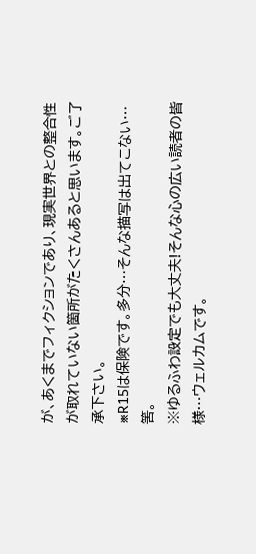が、あくまでフィクションであり、現実世界との整合性が取れていない箇所がたくさんあると思います。ご了承下さい。
※R15は保険です。多分…そんな描写は出てこない…筈。
※ゆるふわ設定でも大丈夫!そんな心の広い読者の皆様…ウェルカムです。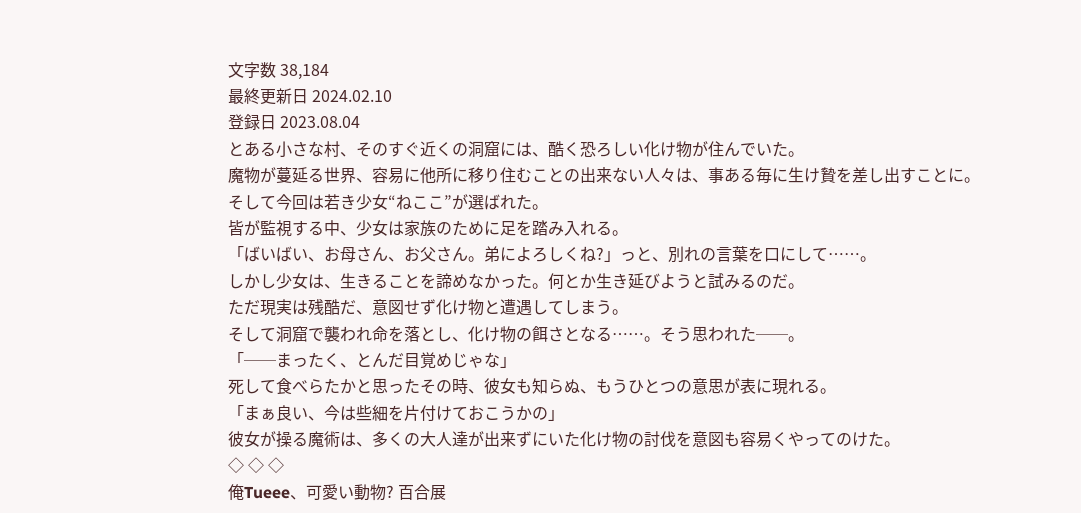文字数 38,184
最終更新日 2024.02.10
登録日 2023.08.04
とある小さな村、そのすぐ近くの洞窟には、酷く恐ろしい化け物が住んでいた。
魔物が蔓延る世界、容易に他所に移り住むことの出来ない人々は、事ある毎に生け贄を差し出すことに。
そして今回は若き少女“ねここ”が選ばれた。
皆が監視する中、少女は家族のために足を踏み入れる。
「ばいばい、お母さん、お父さん。弟によろしくね?」っと、別れの言葉を口にして……。
しかし少女は、生きることを諦めなかった。何とか生き延びようと試みるのだ。
ただ現実は残酷だ、意図せず化け物と遭遇してしまう。
そして洞窟で襲われ命を落とし、化け物の餌さとなる……。そう思われた──。
「──まったく、とんだ目覚めじゃな」
死して食べらたかと思ったその時、彼女も知らぬ、もうひとつの意思が表に現れる。
「まぁ良い、今は些細を片付けておこうかの」
彼女が操る魔術は、多くの大人達が出来ずにいた化け物の討伐を意図も容易くやってのけた。
◇ ◇ ◇
俺Tueee、可愛い動物? 百合展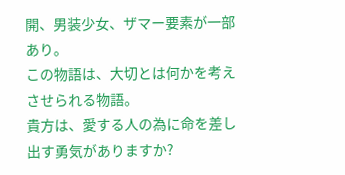開、男装少女、ザマー要素が一部あり。
この物語は、大切とは何かを考えさせられる物語。
貴方は、愛する人の為に命を差し出す勇気がありますか?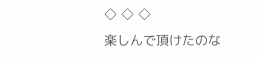◇ ◇ ◇
楽しんで頂けたのな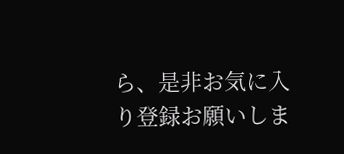ら、是非お気に入り登録お願いしま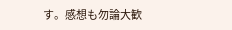す。感想も勿論大歓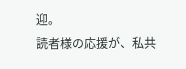迎。
読者様の応援が、私共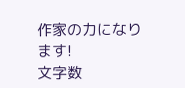作家の力になります!
文字数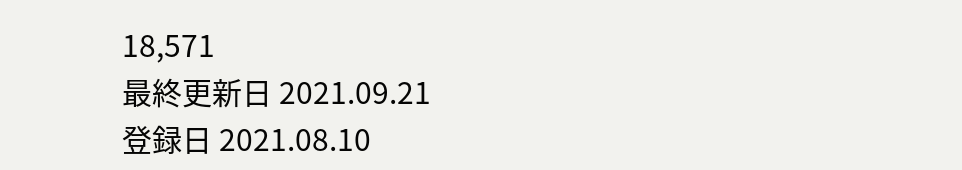18,571
最終更新日 2021.09.21
登録日 2021.08.10